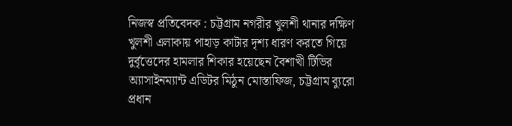নিজস্ব প্রতিবেদক : চট্টগ্রাম নগরীর খুলশী থানার দক্ষিণ খুলশী এলাকায় পাহাড় কাটার দৃশ্য ধারণ করতে গিয়ে দুর্বৃত্তেদের হামলার শিকার হয়েছেন বৈশাখী টিভির অ্যাসাইনম্যান্ট এডিটর মিঠুন মোস্তাফিজ, চট্টগ্রাম ব্যুরো প্রধান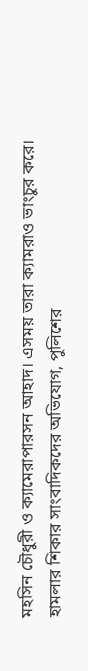মহসিন চৌধুরী ও ক্যামেরাপারসন আহাদ। এসময় তারা ক্যামরাও ভাংচুর করে।
হামলার শিকার সাংবাদিকদের অভিযোগ, পুলিশের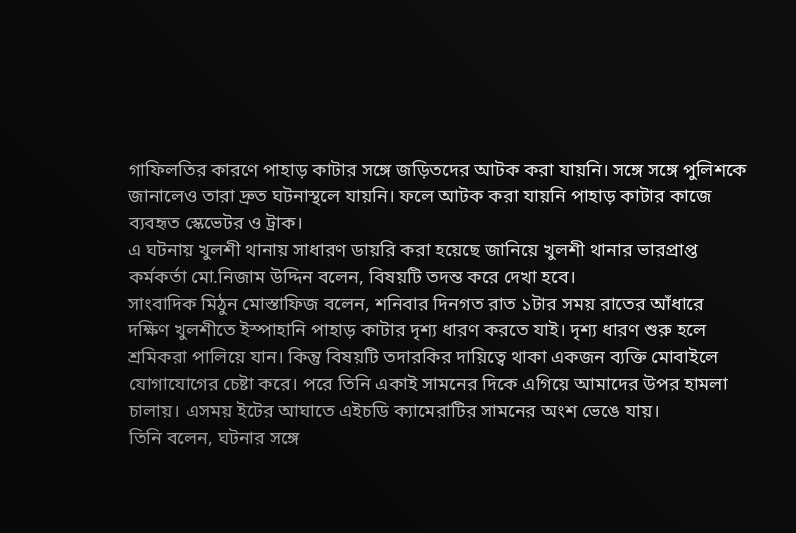গাফিলতির কারণে পাহাড় কাটার সঙ্গে জড়িতদের আটক করা যায়নি। সঙ্গে সঙ্গে পুলিশকে জানালেও তারা দ্রুত ঘটনাস্থলে যায়নি। ফলে আটক করা যায়নি পাহাড় কাটার কাজে ব্যবহৃত স্কেভেটর ও ট্রাক।
এ ঘটনায় খুলশী থানায় সাধারণ ডায়রি করা হয়েছে জানিয়ে খুলশী থানার ভারপ্রাপ্ত কর্মকর্তা মো.নিজাম উদ্দিন বলেন, বিষয়টি তদন্ত করে দেখা হবে।
সাংবাদিক মিঠুন মোস্তাফিজ বলেন, শনিবার দিনগত রাত ১টার সময় রাতের আঁধারে দক্ষিণ খুলশীতে ইস্পাহানি পাহাড় কাটার দৃশ্য ধারণ করতে যাই। দৃশ্য ধারণ শুরু হলে শ্রমিকরা পালিয়ে যান। কিন্তু বিষয়টি তদারকির দায়িত্বে থাকা একজন ব্যক্তি মোবাইলে যোগাযোগের চেষ্টা করে। পরে তিনি একাই সামনের দিকে এগিয়ে আমাদের উপর হামলা চালায়। এসময় ইটের আঘাতে এইচডি ক্যামেরাটির সামনের অংশ ভেঙে যায়।
তিনি বলেন, ঘটনার সঙ্গে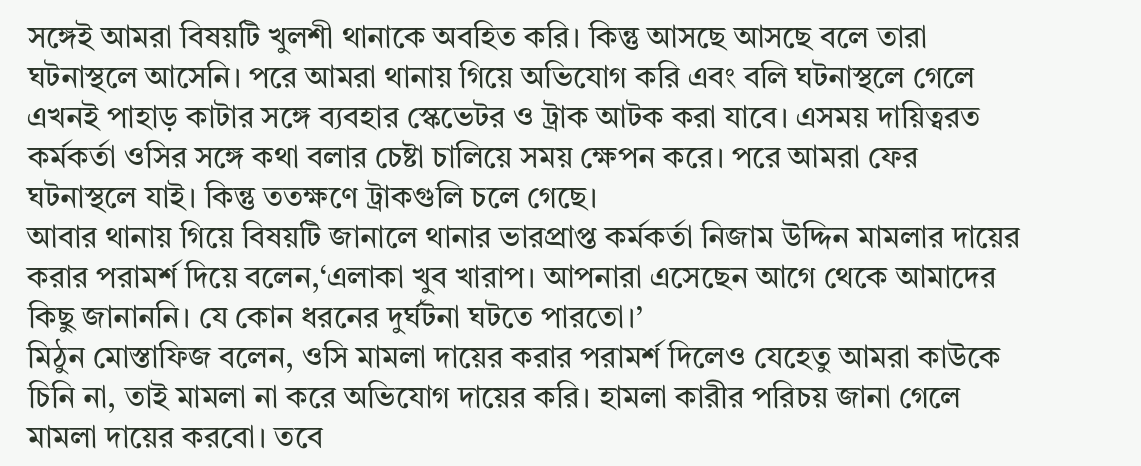সঙ্গেই আমরা বিষয়টি খুলশী থানাকে অবহিত করি। কিন্তু আসছে আসছে বলে তারা ঘটনাস্থলে আসেনি। পরে আমরা থানায় গিয়ে অভিযোগ করি এবং বলি ঘটনাস্থলে গেলে এখনই পাহাড় কাটার সঙ্গে ব্যবহার স্কেভেটর ও ট্রাক আটক করা যাবে। এসময় দায়িত্বরত কর্মকর্তা ওসির সঙ্গে কথা বলার চেষ্টা চালিয়ে সময় ক্ষেপন করে। পরে আমরা ফের ঘটনাস্থলে যাই। কিন্তু ততক্ষণে ট্রাকগুলি চলে গেছে।
আবার থানায় গিয়ে বিষয়টি জানালে থানার ভারপ্রাপ্ত কর্মকর্তা নিজাম উদ্দিন মামলার দায়ের করার পরামর্শ দিয়ে বলেন,‘এলাকা খুব খারাপ। আপনারা এসেছেন আগে থেকে আমাদের কিছু জানাননি। যে কোন ধরনের দুর্ঘটনা ঘটতে পারতো।’
মিঠুন মোস্তাফিজ বলেন, ওসি মামলা দায়ের করার পরামর্শ দিলেও যেহেতু আমরা কাউকে চিনি না, তাই মামলা না করে অভিযোগ দায়ের করি। হামলা কারীর পরিচয় জানা গেলে মামলা দায়ের করবো। তবে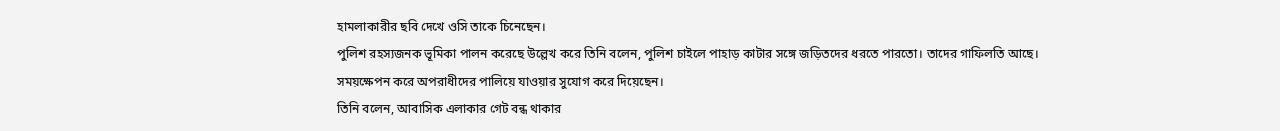হামলাকারীর ছবি দেখে ওসি তাকে চিনেছেন।
পুলিশ রহস্যজনক ভূমিকা পালন করেছে উল্লেখ করে তিনি বলেন, পুলিশ চাইলে পাহাড় কাটার সঙ্গে জড়িতদের ধরতে পারতো। তাদের গাফিলতি আছে। সময়ক্ষেপন করে অপরাধীদের পালিয়ে যাওয়ার সুযোগ করে দিয়েছেন।
তিনি বলেন, আবাসিক এলাকার গেট বন্ধ থাকার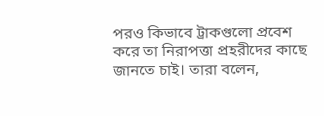পরও কিভাবে ট্রাকগুলো প্রবেশ করে তা নিরাপত্তা প্রহরীদের কাছে জানতে চাই। তারা বলেন,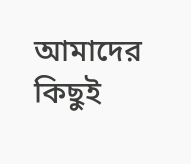আমাদের কিছুই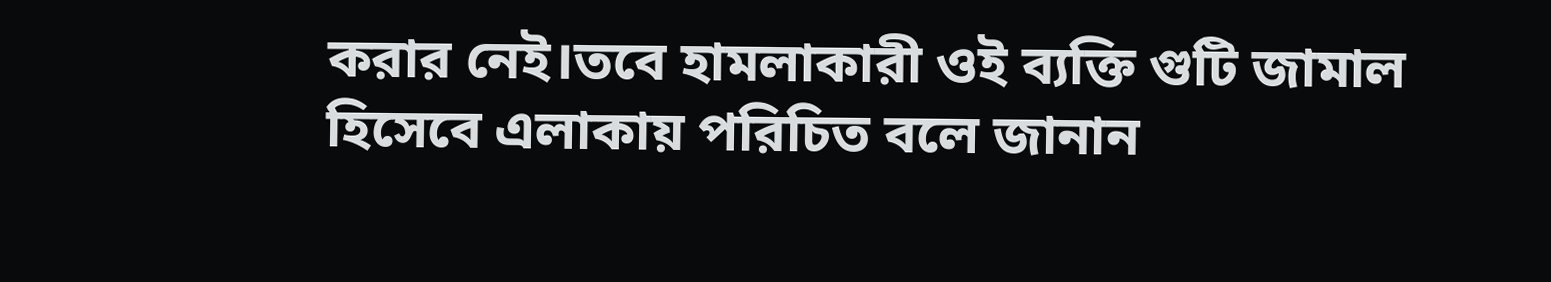করার নেই।তবে হামলাকারী ওই ব্যক্তি গুটি জামাল হিসেবে এলাকায় পরিচিত বলে জানান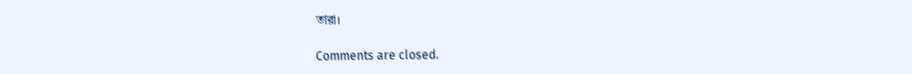তারা।

Comments are closed.